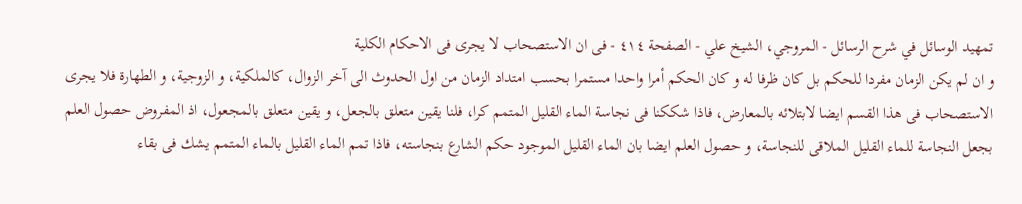تمهيد الوسائل في شرح الرسائل - المروجي، الشيخ علي - الصفحة ٤١٤ - فى ان الاستصحاب لا يجرى فى الاحكام الكلية
و ان لم يكن الزمان مفردا للحكم بل كان ظرفا له و كان الحكم أمرا واحدا مستمرا بحسب امتداد الزمان من اول الحدوث الى آخر الزوال، كالملكية، و الزوجية، و الطهارة فلا يجرى الاستصحاب فى هذا القسم ايضا لابتلائه بالمعارض، فاذا شككنا فى نجاسة الماء القليل المتمم كرا، فلنا يقين متعلق بالجعل، و يقين متعلق بالمجعول، اذ المفروض حصول العلم بجعل النجاسة للماء القليل الملاقى للنجاسة، و حصول العلم ايضا بان الماء القليل الموجود حكم الشارع بنجاسته، فاذا تمم الماء القليل بالماء المتمم يشك فى بقاء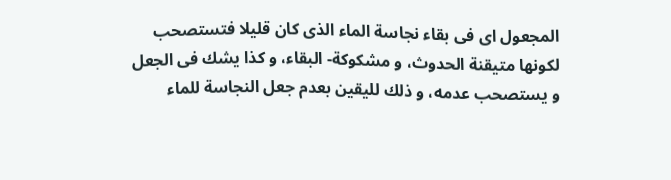المجعول اى فى بقاء نجاسة الماء الذى كان قليلا فتستصحب لكونها متيقنة الحدوث، و مشكوكة- البقاء، و كذا يشك فى الجعل و يستصحب عدمه، و ذلك لليقين بعدم جعل النجاسة للماء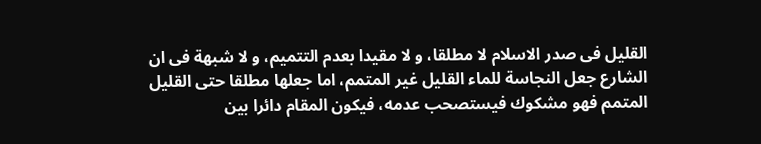القليل فى صدر الاسلام لا مطلقا، و لا مقيدا بعدم التتميم، و لا شبهة فى ان الشارع جعل النجاسة للماء القليل غير المتمم، اما جعلها مطلقا حتى القليل المتمم فهو مشكوك فيستصحب عدمه، فيكون المقام دائرا بين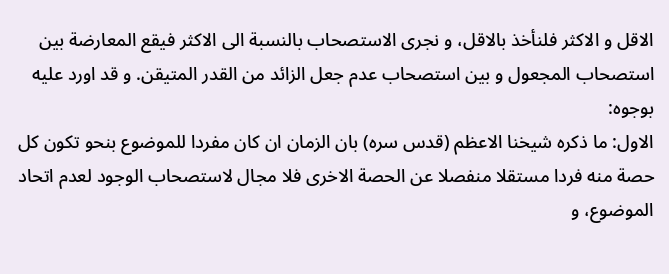الاقل و الاكثر فلنأخذ بالاقل، و نجرى الاستصحاب بالنسبة الى الاكثر فيقع المعارضة بين استصحاب المجعول و بين استصحاب عدم جعل الزائد من القدر المتيقن. و قد اورد عليه بوجوه:
الاول: ما ذكره شيخنا الاعظم (قدس سره) بان الزمان ان كان مفردا للموضوع بنحو تكون كل حصة منه فردا مستقلا منفصلا عن الحصة الاخرى فلا مجال لاستصحاب الوجود لعدم اتحاد الموضوع، و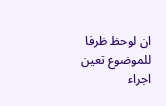ان لوحظ ظرفا للموضوع تعين اجراء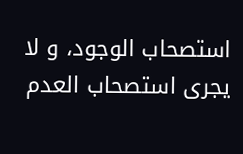استصحاب الوجود، و لا يجرى استصحاب العدم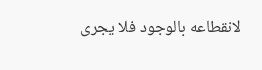لانقطاعه بالوجود فلا يجرى